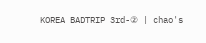KOREA BADTRIP 3rd-② | chao's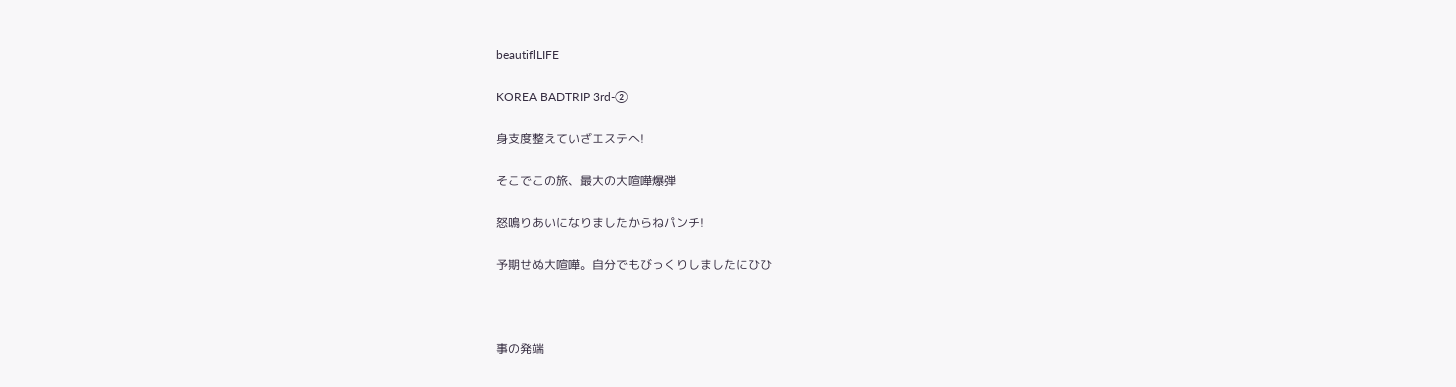beautiflLIFE

KOREA BADTRIP 3rd-②

身支度整えていざエステへ!

そこでこの旅、最大の大喧嘩爆弾

怒鳴りあいになりましたからねパンチ!

予期せぬ大喧嘩。自分でもびっくりしましたにひひ



事の発端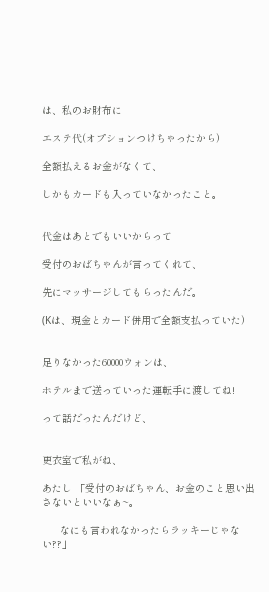は、私のお財布に

エステ代(オプションつけちゃったから)

全額払えるお金がなくて、

しかもカードも入っていなかったこと。


代金はあとでもいいからって

受付のおばちゃんが言ってくれて、

先にマッサージしてもらったんだ。

(Kは、現金とカード併用で全額支払っていた)


足りなかった60000ウォンは、

ホテルまで送っていった運転手に渡してね!

って話だったんだけど、


更衣室で私がね、

あたし 「受付のおばちゃん、お金のこと思い出さないといいなぁ~。

      なにも言われなかったらラッキーじゃない??」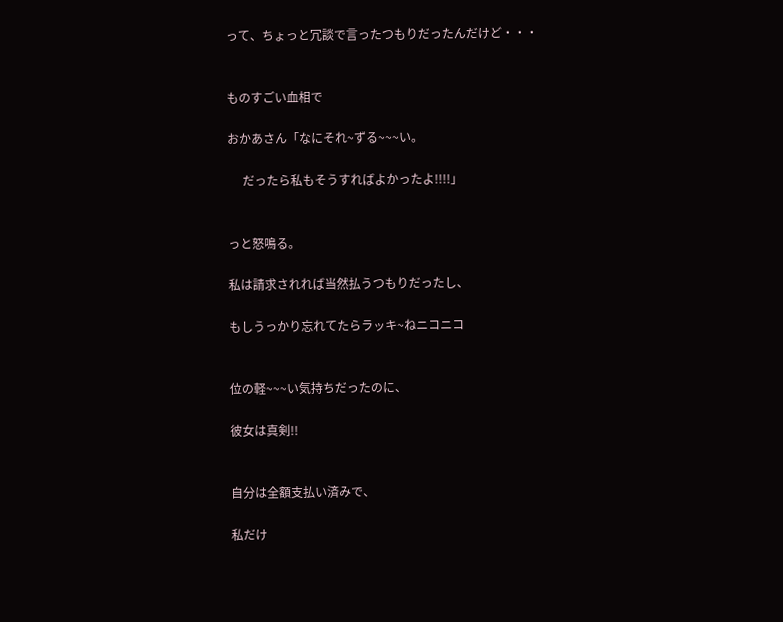って、ちょっと冗談で言ったつもりだったんだけど・・・


ものすごい血相で

おかあさん「なにそれ~ずる~~~い。

     だったら私もそうすればよかったよ!!!!」


っと怒鳴る。

私は請求されれば当然払うつもりだったし、

もしうっかり忘れてたらラッキ~ねニコニコ


位の軽~~~い気持ちだったのに、

彼女は真剣!!


自分は全額支払い済みで、

私だけ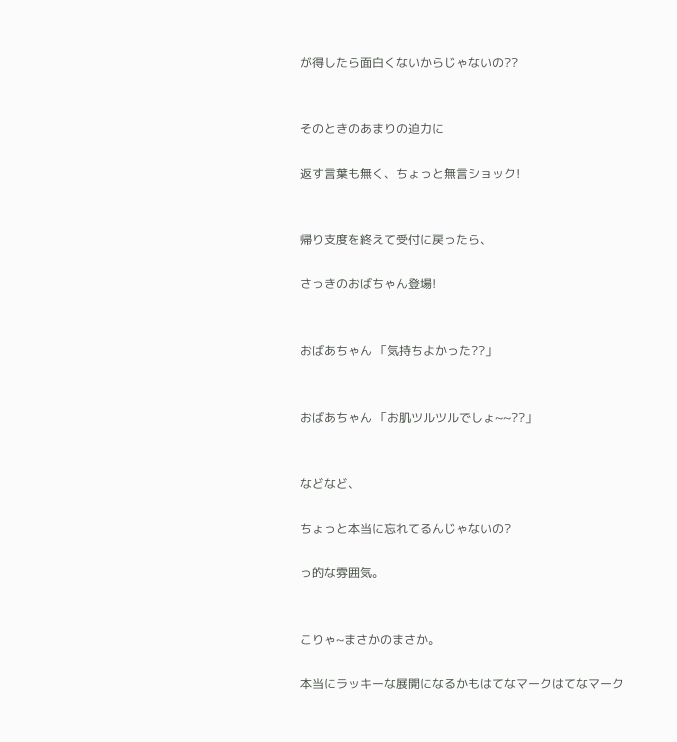が得したら面白くないからじゃないの??


そのときのあまりの迫力に

返す言葉も無く、ちょっと無言ショック!


帰り支度を終えて受付に戻ったら、

さっきのおばちゃん登場!


おばあちゃん 「気持ちよかった??」


おばあちゃん 「お肌ツルツルでしょ~~??」


などなど、

ちょっと本当に忘れてるんじゃないの?

っ的な雰囲気。


こりゃ~まさかのまさか。

本当にラッキーな展開になるかもはてなマークはてなマーク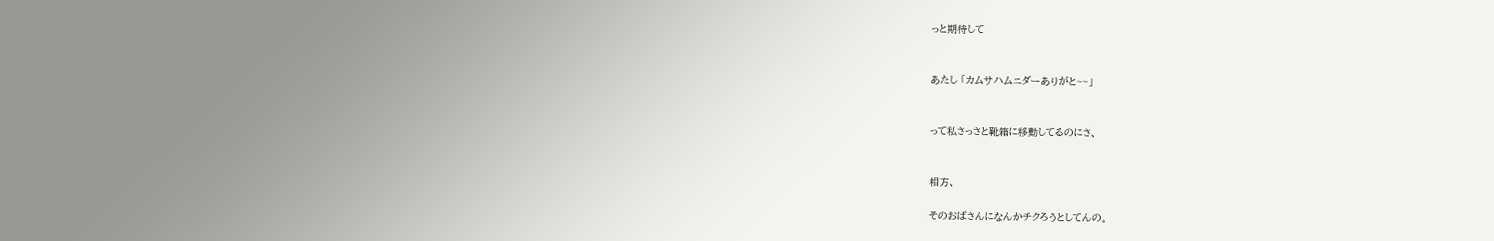っと期待して


あたし 「カムサハムニダーありがと~~」


って私さっさと靴箱に移動してるのにさ、


相方、

そのおばさんになんかチクろうとしてんの。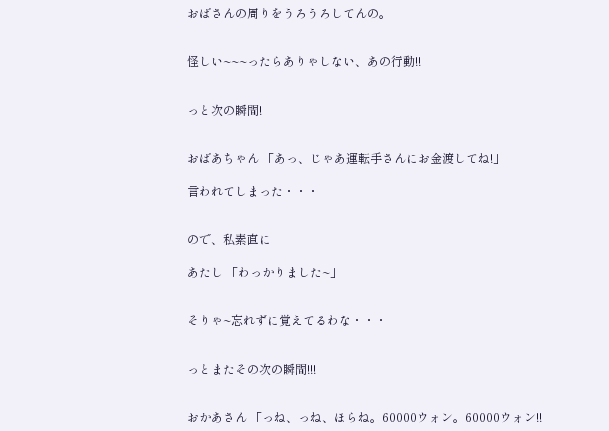おばさんの周りをうろうろしてんの。


怪しい~~~ったらありゃしない、あの行動!!


っと次の瞬間!


おばあちゃん 「あっ、じゃあ運転手さんにお金渡してね!」

言われてしまった・・・


ので、私素直に

あたし 「わっかりました~」


そりゃ~忘れずに覚えてるわな・・・


っとまたその次の瞬間!!!


おかあさん 「っね、っね、ほらね。60000ウォン。60000ウォン!!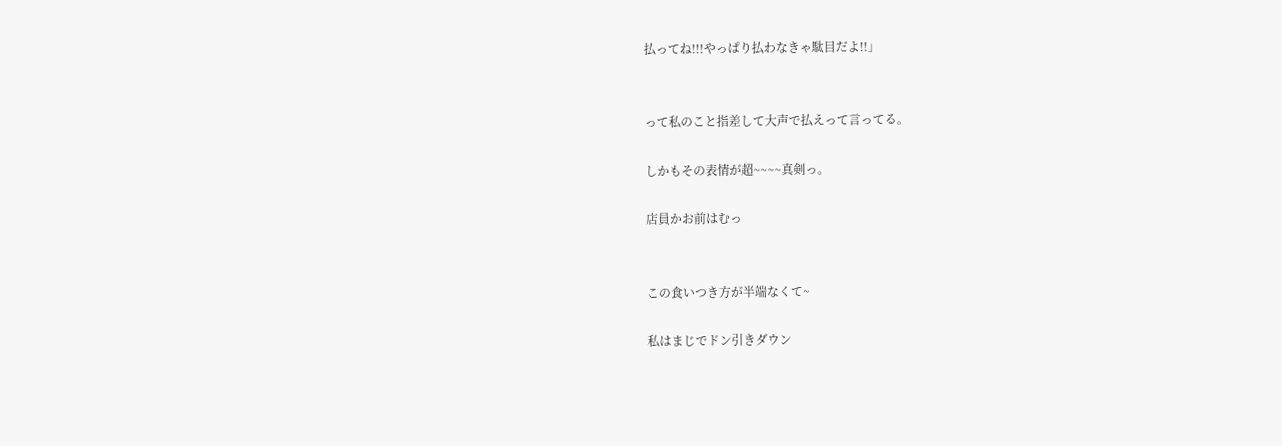払ってね!!!やっぱり払わなきゃ駄目だよ!!」


って私のこと指差して大声で払えって言ってる。

しかもその表情が超~~~~真剣っ。

店員かお前はむっ


この食いつき方が半端なくて~

私はまじでドン引きダウン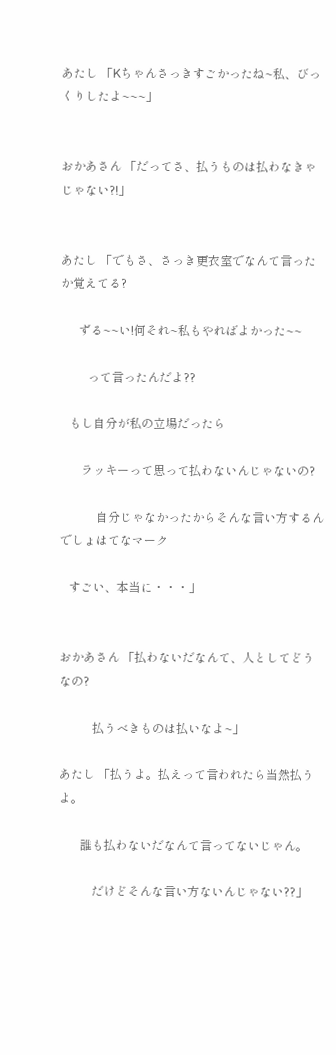あたし 「Kちゃんさっきすごかったね~私、びっくりしたよ~~~」


おかあさん 「だってさ、払うものは払わなきゃじゃない?!」


あたし 「でもさ、さっき更衣室でなんて言ったか覚えてる?

      ずる~~い!何それ~私もやればよかった~~

         って言ったんだよ??

   もし自分が私の立場だったら

       ラッキーって思って払わないんじゃないの?

            自分じゃなかったからそんな言い方するんでしょはてなマーク

   すごい、本当に・・・」


おかあさん 「払わないだなんて、人としてどうなの?

           払うべきものは払いなよ~」

あたし 「払うよ。払えって言われたら当然払うよ。

       誰も払わないだなんて言ってないじゃん。

           だけどそんな言い方ないんじゃない??」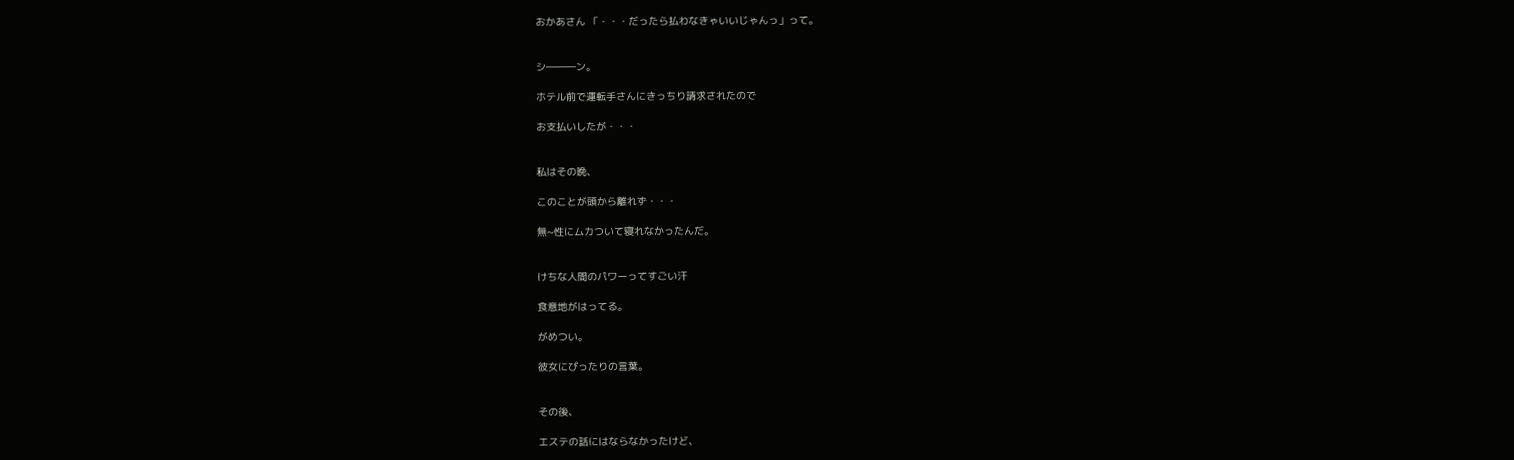おかあさん 「・・・だったら払わなきゃいいじゃんっ」って。


シ―――ン。

ホテル前で運転手さんにきっちり請求されたので

お支払いしたが・・・


私はその晩、

このことが頭から離れず・・・

無~性にムカついて寝れなかったんだ。


けちな人間のパワーってすごい汗

食意地がはってる。

がめつい。

彼女にぴったりの言葉。


その後、

エステの話にはならなかったけど、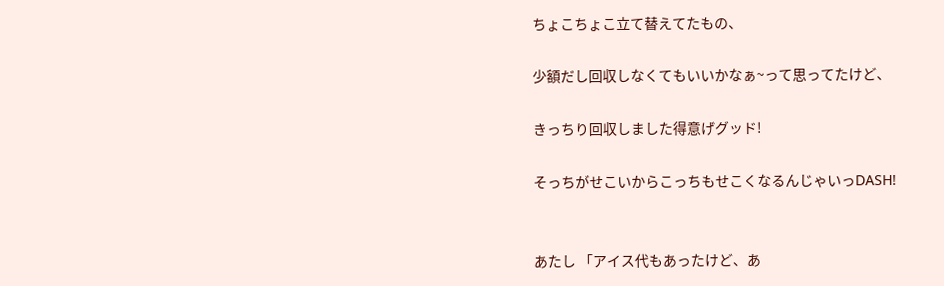ちょこちょこ立て替えてたもの、

少額だし回収しなくてもいいかなぁ~って思ってたけど、

きっちり回収しました得意げグッド!

そっちがせこいからこっちもせこくなるんじゃいっDASH!


あたし 「アイス代もあったけど、あ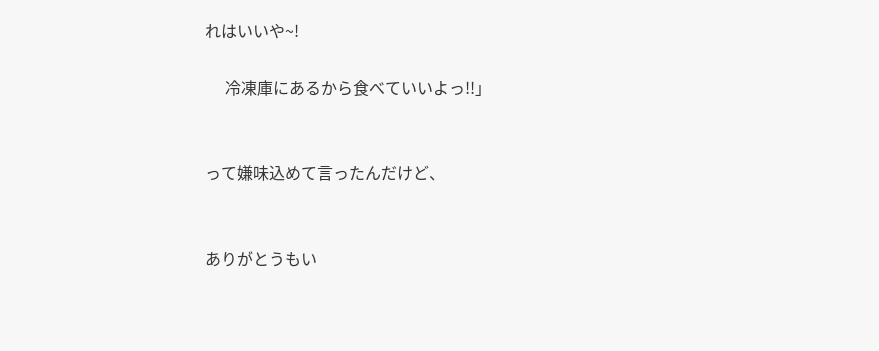れはいいや~!

     冷凍庫にあるから食べていいよっ!!」


って嫌味込めて言ったんだけど、


ありがとうもい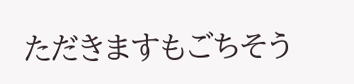ただきますもごちそう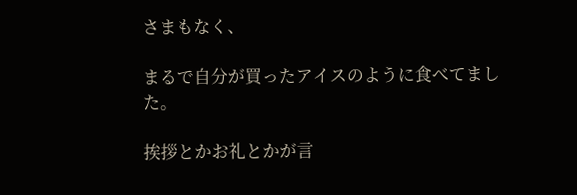さまもなく、

まるで自分が買ったアイスのように食べてました。

挨拶とかお礼とかが言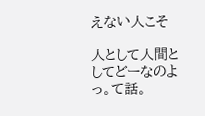えない人こそ

人として人間としてどーなのよっ。て話。